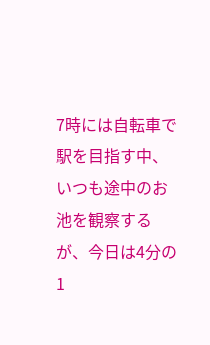7時には自転車で駅を目指す中、いつも途中のお池を観察するが、今日は4分の1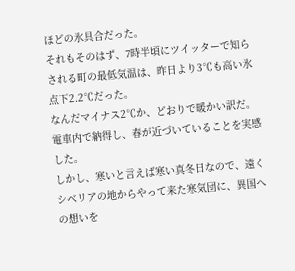ほどの氷具合だった。
それもそのはず、7時半頃にツイッターで知らされる町の最低気温は、昨日より3℃も高い氷点下2.2℃だった。
なんだマイナス2℃か、どおりで暖かい訳だ。
電車内で納得し、春が近づいていることを実感した。
しかし、寒いと言えば寒い真冬日なので、遠くシベリアの地からやって来た寒気団に、異国への想いを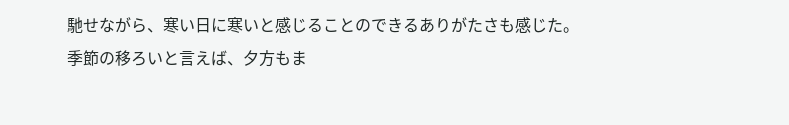馳せながら、寒い日に寒いと感じることのできるありがたさも感じた。
季節の移ろいと言えば、夕方もま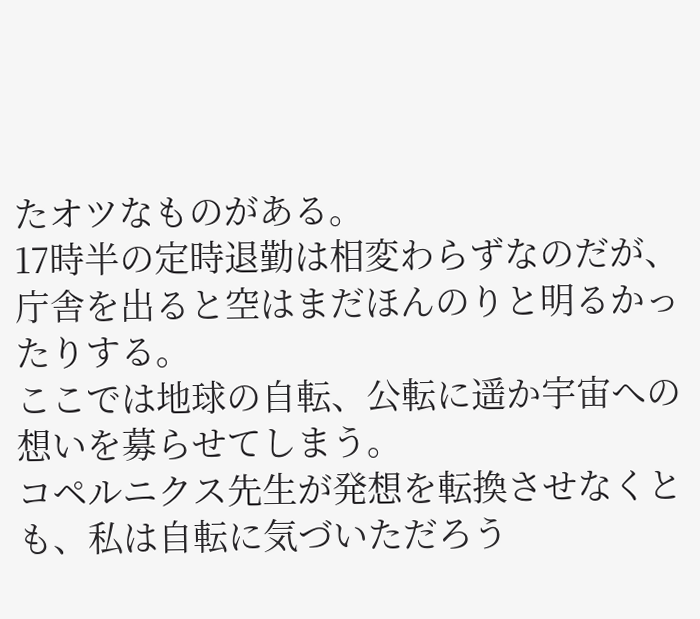たオツなものがある。
17時半の定時退勤は相変わらずなのだが、庁舎を出ると空はまだほんのりと明るかったりする。
ここでは地球の自転、公転に遥か宇宙への想いを募らせてしまう。
コペルニクス先生が発想を転換させなくとも、私は自転に気づいただろう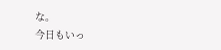な。
今日もいっ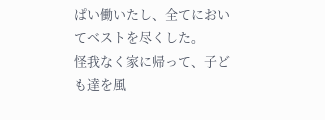ぱい働いたし、全てにおいてベストを尽くした。
怪我なく家に帰って、子ども達を風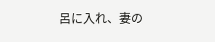呂に入れ、妻の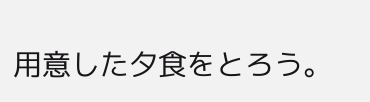用意した夕食をとろう。